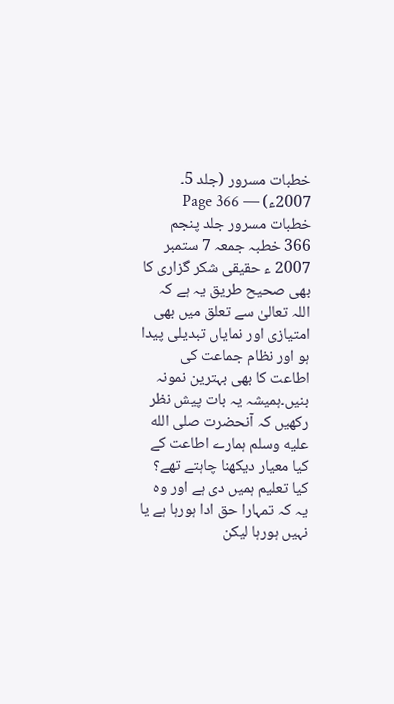خطبات مسرور (جلد 5۔ 2007ء) — Page 366
خطبات مسرور جلد پنجم 366 خطبہ جمعہ 7 ستمبر 2007 ء حقیقی شکر گزاری کا بھی صحیح طریق یہ ہے کہ اللہ تعالیٰ سے تعلق میں بھی امتیازی اور نمایاں تبدیلی پیدا ہو اور نظام جماعت کی اطاعت کا بھی بہترین نمونہ بنیں۔ہمیشہ یہ بات پیش نظر رکھیں کہ آنحضرت صلى الله عليه وسلم ہمارے اطاعت کے کیا معیار دیکھنا چاہتے تھے؟ کیا تعلیم ہمیں دی ہے اور وہ یہ کہ تمہارا حق ادا ہورہا ہے یا نہیں ہورہا لیکن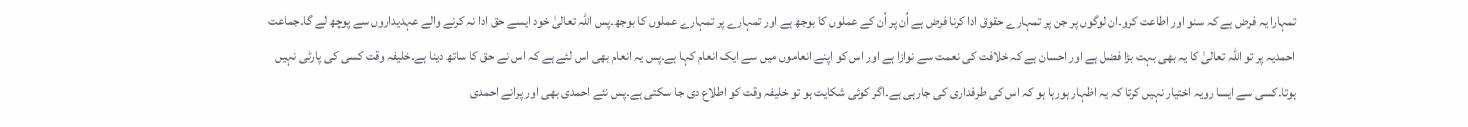تمہارا یہ فرض ہے کہ سنو اور اطاعت کرو۔ان لوگوں پر جن پر تمہارے حقوق ادا کرنا فرض ہے اُن پر اُن کے عملوں کا بوجھ ہے اور تمہارے پر تمہارے عملوں کا بوجھ۔پس اللہ تعالیٰ خود ایسے حق ادا نہ کرنے والے عہدیداروں سے پوچھ لے گا۔جماعت احمدیہ پر تو اللہ تعالیٰ کا یہ بھی بہت بڑا فضل ہے اور احسان ہے کہ خلافت کی نعمت سے نوازا ہے اور اس کو اپنے انعاموں میں سے ایک انعام کہا ہے۔پس یہ انعام بھی اس لئے ہے کہ اس نے حق کا ساتھ دینا ہے۔خلیفہ وقت کسی کی پارٹی نہیں ہوتا۔کسی سے ایسا رویہ اختیار نہیں کرتا کہ یہ اظہار ہورہا ہو کہ اس کی طرفداری کی جارہی ہے۔اگر کوئی شکایت ہو تو خلیفہ وقت کو اطلاع دی جا سکتی ہے۔پس نئے احمدی بھی اور پرانے احمدی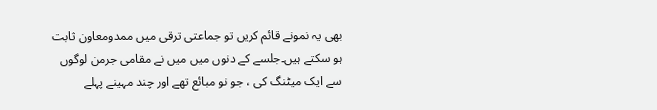بھی یہ نمونے قائم کریں تو جماعتی ترقی میں ممدومعاون ثابت ہو سکتے ہیں۔جلسے کے دنوں میں میں نے مقامی جرمن لوگوں سے ایک میٹنگ کی ، جو نو مبائع تھے اور چند مہینے پہلے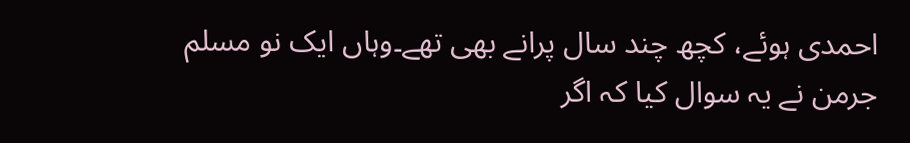احمدی ہوئے، کچھ چند سال پرانے بھی تھے۔وہاں ایک نو مسلم جرمن نے یہ سوال کیا کہ اگر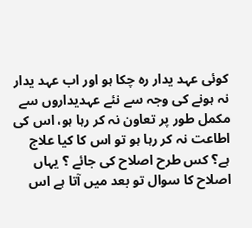کوئی عہد یدار رہ چکا ہو اور اب عہد یدار نہ ہونے کی وجہ سے نئے عہدیداروں سے مکمل طور پر تعاون نہ کر رہا ہو، اس کی اطاعت نہ کر رہا ہو تو اس کا کیا علاج ہے؟ کس طرح اصلاح کی جائے ؟ یہاں اصلاح کا سوال تو بعد میں آتا ہے اس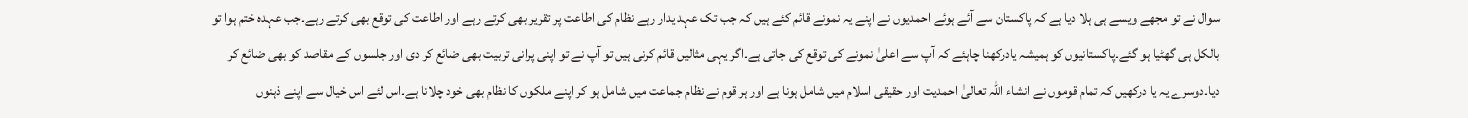سوال نے تو مجھے ویسے ہی ہلا دیا ہے کہ پاکستان سے آئے ہوئے احمدیوں نے اپنے یہ نمونے قائم کئے ہیں کہ جب تک عہد یدار رہے نظام کی اطاعت پر تقریر بھی کرتے رہے اور اطاعت کی توقع بھی کرتے رہے۔جب عہدہ ختم ہوا تو بالکل ہی گھٹیا ہو گئے۔پاکستانیوں کو ہمیشہ یادرکھنا چاہئے کہ آپ سے اعلیٰ نمونے کی توقع کی جاتی ہے۔اگر یہی مثالیں قائم کرنی ہیں تو آپ نے تو اپنی پرانی تربیت بھی ضائع کر دی اور جلسوں کے مقاصد کو بھی ضائع کر دیا۔دوسرے یہ یا درکھیں کہ تمام قوموں نے انشاء اللہ تعالیٰ احمدیت اور حقیقی اسلام میں شامل ہونا ہے اور ہر قوم نے نظام جماعت میں شامل ہو کر اپنے ملکوں کا نظام بھی خود چلانا ہے۔اس لئے اس خیال سے اپنے ذہنوں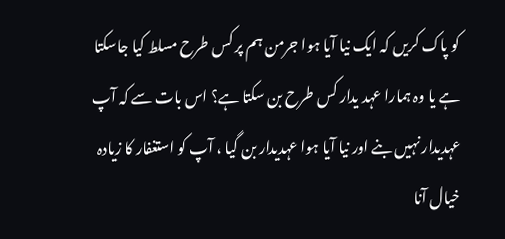کو پاک کریں کہ ایک نیا آیا ہوا جرمن ہم پر کس طرح مسلط کیا جاسکتا ہے یا وہ ہمارا عہد یدار کس طرح بن سکتا ہے؟ اس بات سے کہ آپ عہدیدار نہیں بنے اور نیا آیا ہوا عہدیدار بن گیا ، آپ کو استغفار کا زیادہ خیال آنا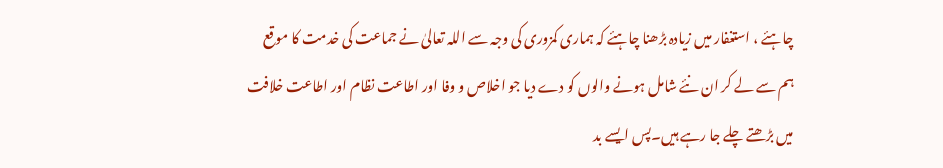چاہئے ، استغفار میں زیادہ بڑھنا چاہئے کہ ہماری کمزوری کی وجہ سے اللہ تعالیٰ نے جماعت کی خدمت کا موقع ہم سے لے کر ان نئے شامل ہونے والوں کو دے دیا جو اخلاص و وفا اور اطاعت نظام اور اطاعت خلافت میں بڑھتے چلے جا رہے ہیں۔پس ایسے بد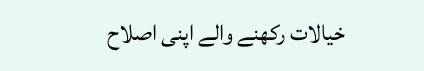خیالات رکھنے والے اپنی اصلاح